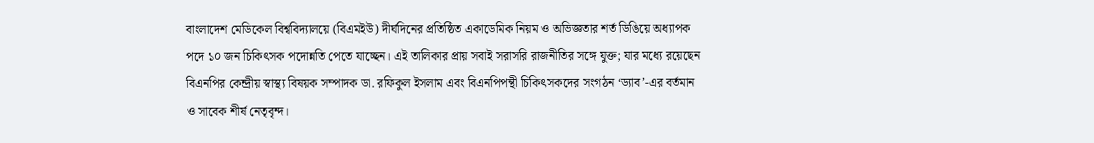বাংলাদেশ মেডিকেল বিশ্ববিদ্যালয়ে (বিএমইউ) দীর্ঘদিনের প্রতিষ্ঠিত একাডেমিক নিয়ম ও অভিজ্ঞতার শর্ত ডিঙিয়ে অধ্যাপক পদে ১০ জন চিকিৎসক পদোন্নতি পেতে যাচ্ছেন। এই তালিকার প্রায় সবাই সরাসরি রাজনীতির সঙ্গে যুক্ত; যার মধ্যে রয়েছেন বিএনপির কেন্দ্রীয় স্বাস্থ্য বিষয়ক সম্পাদক ডা. রফিকুল ইসলাম এবং বিএনপিপন্থী চিকিৎসকদের সংগঠন ‘ড্যাব’-এর বর্তমান ও সাবেক শীর্ষ নেতৃবৃন্দ।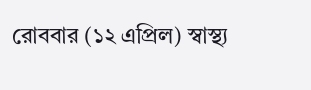রোববার (১২ এপ্রিল) স্বাস্থ্য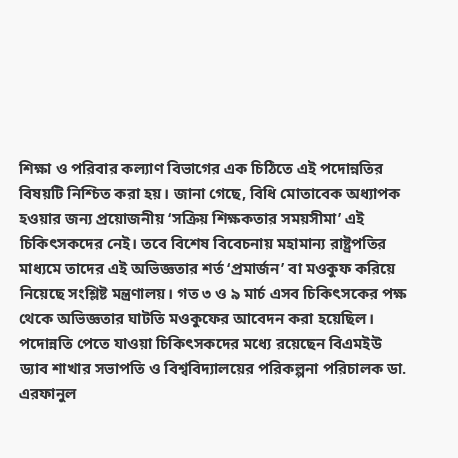শিক্ষা ও পরিবার কল্যাণ বিভাগের এক চিঠিতে এই পদোন্নতির বিষয়টি নিশ্চিত করা হয়। জানা গেছে, বিধি মোতাবেক অধ্যাপক হওয়ার জন্য প্রয়োজনীয় ‘সক্রিয় শিক্ষকতার সময়সীমা’ এই চিকিৎসকদের নেই। তবে বিশেষ বিবেচনায় মহামান্য রাষ্ট্রপতির মাধ্যমে তাদের এই অভিজ্ঞতার শর্ত ‘প্রমার্জন’ বা মওকুফ করিয়ে নিয়েছে সংশ্লিষ্ট মন্ত্রণালয়। গত ৩ ও ৯ মার্চ এসব চিকিৎসকের পক্ষ থেকে অভিজ্ঞতার ঘাটতি মওকুফের আবেদন করা হয়েছিল।
পদোন্নতি পেতে যাওয়া চিকিৎসকদের মধ্যে রয়েছেন বিএমইউ ড্যাব শাখার সভাপতি ও বিশ্ববিদ্যালয়ের পরিকল্পনা পরিচালক ডা. এরফানুল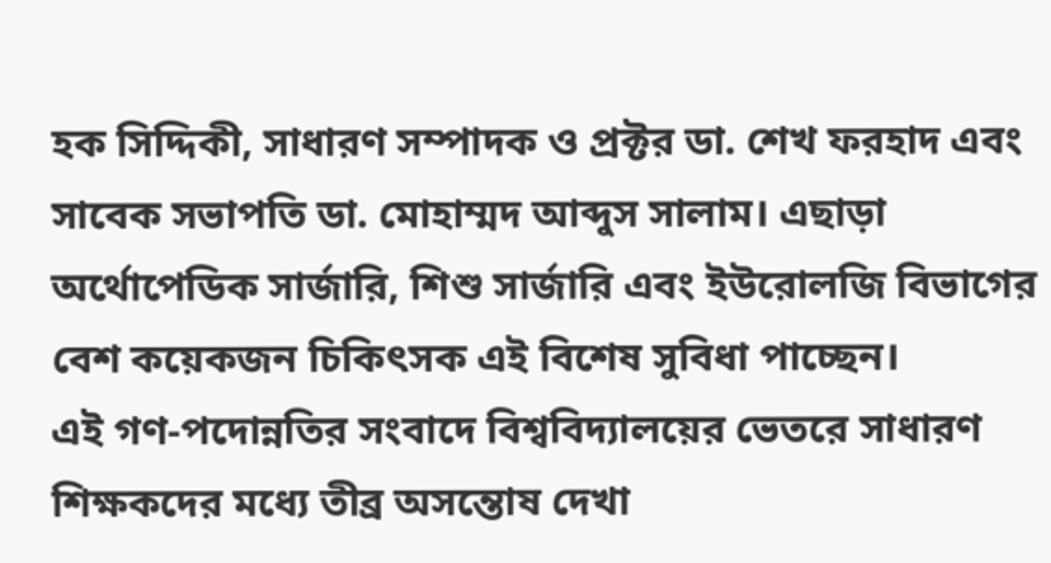হক সিদ্দিকী, সাধারণ সম্পাদক ও প্রক্টর ডা. শেখ ফরহাদ এবং সাবেক সভাপতি ডা. মোহাম্মদ আব্দুস সালাম। এছাড়া অর্থোপেডিক সার্জারি, শিশু সার্জারি এবং ইউরোলজি বিভাগের বেশ কয়েকজন চিকিৎসক এই বিশেষ সুবিধা পাচ্ছেন।
এই গণ-পদোন্নতির সংবাদে বিশ্ববিদ্যালয়ের ভেতরে সাধারণ শিক্ষকদের মধ্যে তীব্র অসন্তোষ দেখা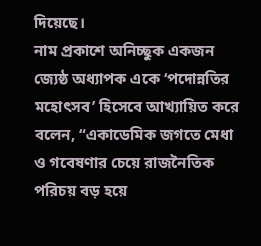দিয়েছে।
নাম প্রকাশে অনিচ্ছুক একজন জ্যেষ্ঠ অধ্যাপক একে ‘পদোন্নতির মহোৎসব’ হিসেবে আখ্যায়িত করে বলেন, “একাডেমিক জগতে মেধা ও গবেষণার চেয়ে রাজনৈতিক পরিচয় বড় হয়ে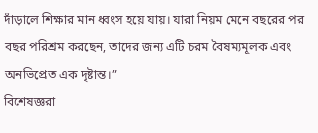দাঁড়ালে শিক্ষার মান ধ্বংস হয়ে যায়। যারা নিয়ম মেনে বছরের পর বছর পরিশ্রম করছেন, তাদের জন্য এটি চরম বৈষম্যমূলক এবং অনভিপ্রেত এক দৃষ্টান্ত।”
বিশেষজ্ঞরা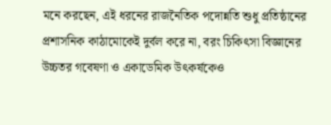মনে করছেন, এই ধরনের রাজনৈতিক পদোন্নতি শুধু প্রতিষ্ঠানের প্রশাসনিক কাঠামোকেই দুর্বল করে না, বরং চিকিৎসা বিজ্ঞানের উচ্চতর গবেষণা ও একাডেমিক উৎকর্ষকেও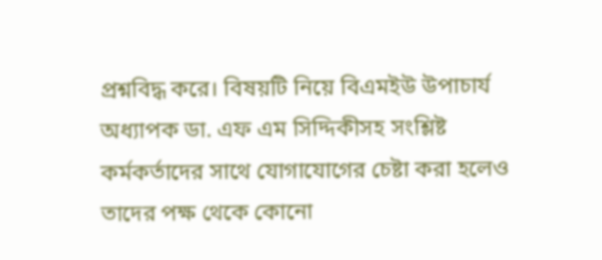প্রশ্নবিদ্ধ করে। বিষয়টি নিয়ে বিএমইউ উপাচার্য অধ্যাপক ডা. এফ এম সিদ্দিকীসহ সংশ্লিষ্ট কর্মকর্তাদের সাথে যোগাযোগের চেষ্টা করা হলেও তাদের পক্ষ থেকে কোনো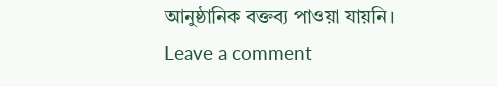আনুষ্ঠানিক বক্তব্য পাওয়া যায়নি।
Leave a comment